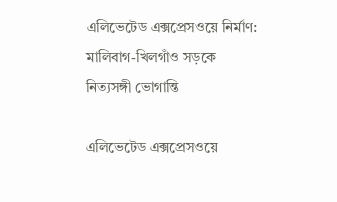এলিভেটেড এক্সপ্রেসওয়ে নির্মাণ: মালিবাগ-খিলগাঁও সড়কে নিত্যসঙ্গী ভোগান্তি

এলিভেটেড এক্সপ্রেসওয়ে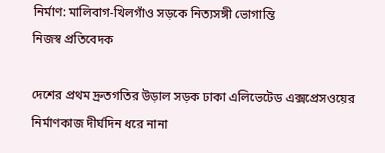নির্মাণ: মালিবাগ-খিলগাঁও সড়কে নিত্যসঙ্গী ভোগান্তি
নিজস্ব প্রতিবেদক

দেশের প্রথম দ্রুতগতির উড়াল সড়ক ঢাকা এলিভেটেড এক্সপ্রেসওয়ের নির্মাণকাজ দীর্ঘদিন ধরে নানা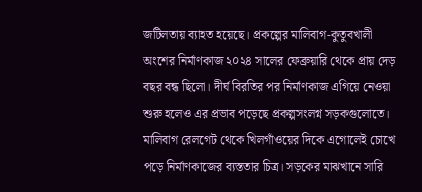জটিলতায় ব্যাহত হয়েছে। প্রকল্পের মালিবাগ-কুতুবখালী অংশের নির্মাণকাজ ২০২৪ সালের ফেব্রুয়ারি থেকে প্রায় দেড় বছর বন্ধ ছিলো। দীর্ঘ বিরতির পর নির্মাণকাজ এগিয়ে নেওয়া শুরু হলেও এর প্রভাব পড়েছে প্রকল্পসংলগ্ন সড়কগুলোতে।
মালিবাগ রেলগেট থেকে খিলগাঁওয়ের দিকে এগোলেই চোখে পড়ে নির্মাণকাজের ব্যস্ততার চিত্র। সড়কের মাঝখানে সারি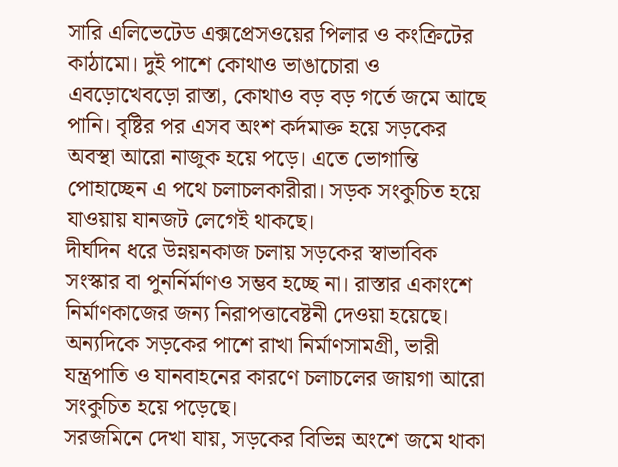সারি এলিভেটেড এক্সপ্রেসওয়ের পিলার ও কংক্রিটের কাঠামো। দুই পাশে কোথাও ভাঙাচোরা ও এবড়োখেবড়ো রাস্তা, কোথাও বড় বড় গর্তে জমে আছে পানি। বৃষ্টির পর এসব অংশ কর্দমাক্ত হয়ে সড়কের অবস্থা আরো নাজুক হয়ে পড়ে। এতে ভোগান্তি পোহাচ্ছেন এ পথে চলাচলকারীরা। সড়ক সংকুচিত হয়ে যাওয়ায় যানজট লেগেই থাকছে।
দীর্ঘদিন ধরে উন্নয়নকাজ চলায় সড়কের স্বাভাবিক সংস্কার বা পুনর্নির্মাণও সম্ভব হচ্ছে না। রাস্তার একাংশে নির্মাণকাজের জন্য নিরাপত্তাবেষ্টনী দেওয়া হয়েছে। অন্যদিকে সড়কের পাশে রাখা নির্মাণসামগ্রী, ভারী যন্ত্রপাতি ও যানবাহনের কারণে চলাচলের জায়গা আরো সংকুচিত হয়ে পড়েছে।
সরজমিনে দেখা যায়, সড়কের বিভিন্ন অংশে জমে থাকা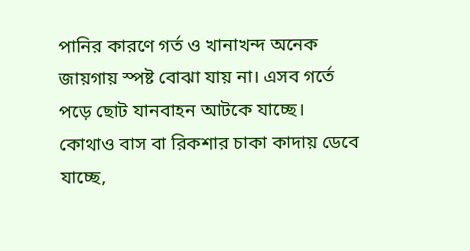পানির কারণে গর্ত ও খানাখন্দ অনেক জায়গায় স্পষ্ট বোঝা যায় না। এসব গর্তে পড়ে ছোট যানবাহন আটকে যাচ্ছে। কোথাও বাস বা রিকশার চাকা কাদায় ডেবে যাচ্ছে,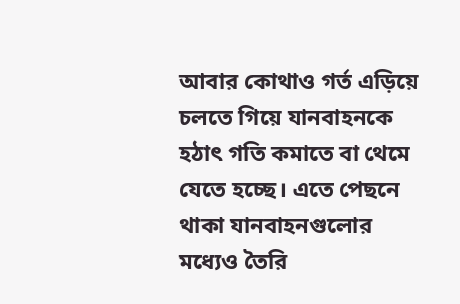আবার কোথাও গর্ত এড়িয়ে চলতে গিয়ে যানবাহনকে হঠাৎ গতি কমাতে বা থেমে যেতে হচ্ছে। এতে পেছনে থাকা যানবাহনগুলোর মধ্যেও তৈরি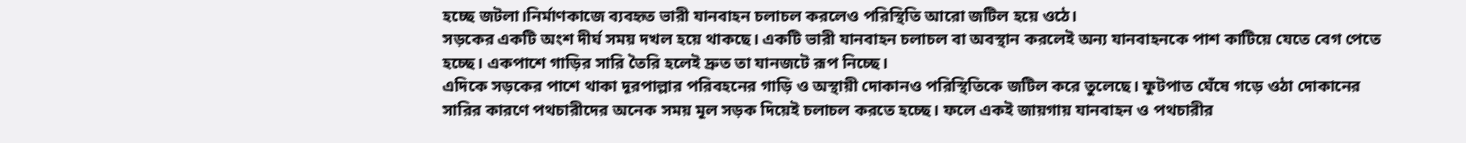হচ্ছে জটলা।নির্মাণকাজে ব্যবহৃত ভারী যানবাহন চলাচল করলেও পরিস্থিতি আরো জটিল হয়ে ওঠে।
সড়কের একটি অংশ দীর্ঘ সময় দখল হয়ে থাকছে। একটি ভারী যানবাহন চলাচল বা অবস্থান করলেই অন্য যানবাহনকে পাশ কাটিয়ে যেতে বেগ পেতে হচ্ছে। একপাশে গাড়ির সারি তৈরি হলেই দ্রুত তা যানজটে রূপ নিচ্ছে।
এদিকে সড়কের পাশে থাকা দূরপাল্লার পরিবহনের গাড়ি ও অস্থায়ী দোকানও পরিস্থিতিকে জটিল করে তুলেছে। ফুটপাত ঘেঁষে গড়ে ওঠা দোকানের সারির কারণে পথচারীদের অনেক সময় মূল সড়ক দিয়েই চলাচল করতে হচ্ছে। ফলে একই জায়গায় যানবাহন ও পথচারীর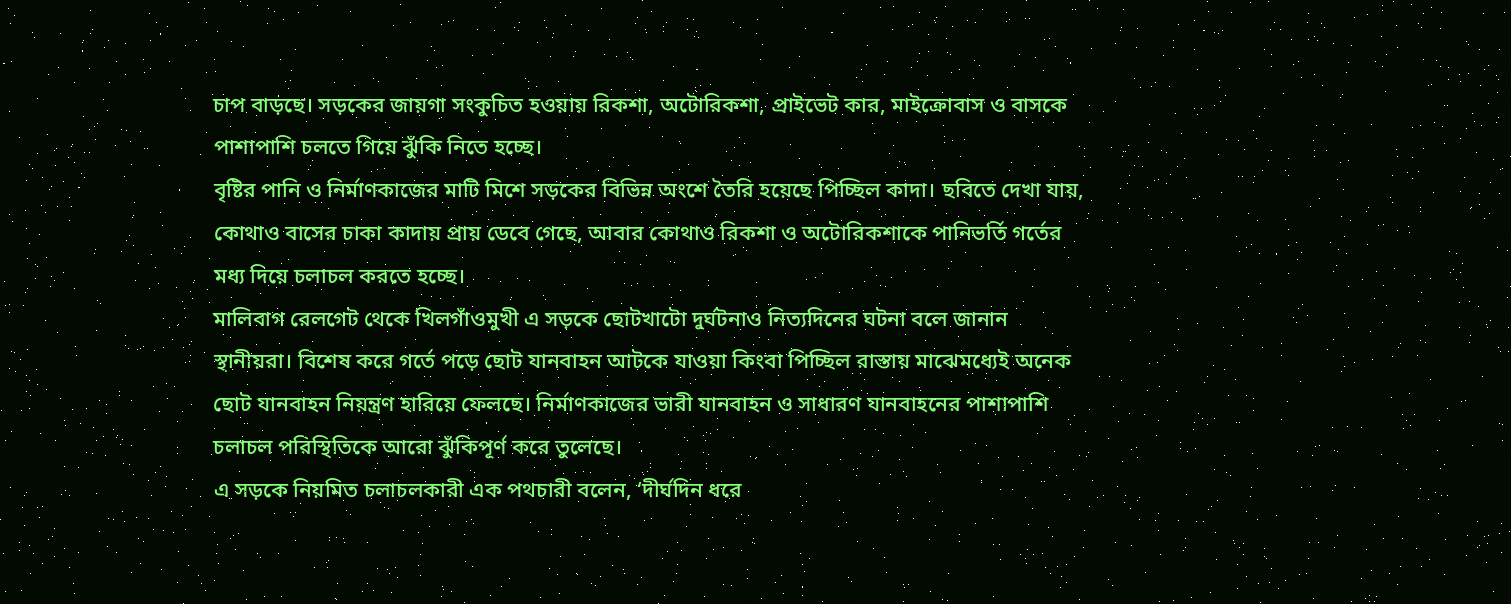চাপ বাড়ছে। সড়কের জায়গা সংকুচিত হওয়ায় রিকশা, অটোরিকশা, প্রাইভেট কার, মাইক্রোবাস ও বাসকে পাশাপাশি চলতে গিয়ে ঝুঁকি নিতে হচ্ছে।
বৃষ্টির পানি ও নির্মাণকাজের মাটি মিশে সড়কের বিভিন্ন অংশে তৈরি হয়েছে পিচ্ছিল কাদা। ছবিতে দেখা যায়, কোথাও বাসের চাকা কাদায় প্রায় ডেবে গেছে, আবার কোথাও রিকশা ও অটোরিকশাকে পানিভর্তি গর্তের মধ্য দিয়ে চলাচল করতে হচ্ছে।
মালিবাগ রেলগেট থেকে খিলগাঁওমুখী এ সড়কে ছোটখাটো দুর্ঘটনাও নিত্যদিনের ঘটনা বলে জানান স্থানীয়রা। বিশেষ করে গর্তে পড়ে ছোট যানবাহন আটকে যাওয়া কিংবা পিচ্ছিল রাস্তায় মাঝেমধ্যেই অনেক ছোট যানবাহন নিয়ন্ত্রণ হারিয়ে ফেলছে। নির্মাণকাজের ভারী যানবাহন ও সাধারণ যানবাহনের পাশাপাশি চলাচল পরিস্থিতিকে আরো ঝুঁকিপূর্ণ করে তুলেছে।
এ সড়কে নিয়মিত চলাচলকারী এক পথচারী বলেন, ‘দীর্ঘদিন ধরে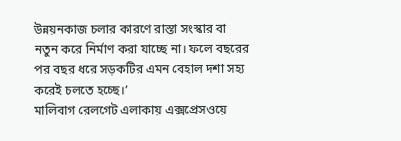উন্নয়নকাজ চলার কারণে রাস্তা সংস্কার বা নতুন করে নির্মাণ করা যাচ্ছে না। ফলে বছরের পর বছর ধরে সড়কটির এমন বেহাল দশা সহ্য করেই চলতে হচ্ছে।’
মালিবাগ রেলগেট এলাকায় এক্সপ্রেসওয়ে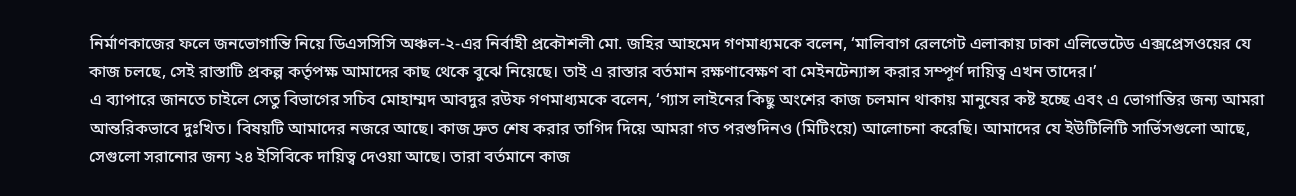নির্মাণকাজের ফলে জনভোগান্তি নিয়ে ডিএসসিসি অঞ্চল-২-এর নির্বাহী প্রকৌশলী মো. জহির আহমেদ গণমাধ্যমকে বলেন, ‘মালিবাগ রেলগেট এলাকায় ঢাকা এলিভেটেড এক্সপ্রেসওয়ের যে কাজ চলছে, সেই রাস্তাটি প্রকল্প কর্তৃপক্ষ আমাদের কাছ থেকে বুঝে নিয়েছে। তাই এ রাস্তার বর্তমান রক্ষণাবেক্ষণ বা মেইনটেন্যান্স করার সম্পূর্ণ দায়িত্ব এখন তাদের।’
এ ব্যাপারে জানতে চাইলে সেতু বিভাগের সচিব মোহাম্মদ আবদুর রউফ গণমাধ্যমকে বলেন, ‘গ্যাস লাইনের কিছু অংশের কাজ চলমান থাকায় মানুষের কষ্ট হচ্ছে এবং এ ভোগান্তির জন্য আমরা আন্তরিকভাবে দুঃখিত। বিষয়টি আমাদের নজরে আছে। কাজ দ্রুত শেষ করার তাগিদ দিয়ে আমরা গত পরশুদিনও (মিটিংয়ে) আলোচনা করেছি। আমাদের যে ইউটিলিটি সার্ভিসগুলো আছে, সেগুলো সরানোর জন্য ২৪ ইসিবিকে দায়িত্ব দেওয়া আছে। তারা বর্তমানে কাজ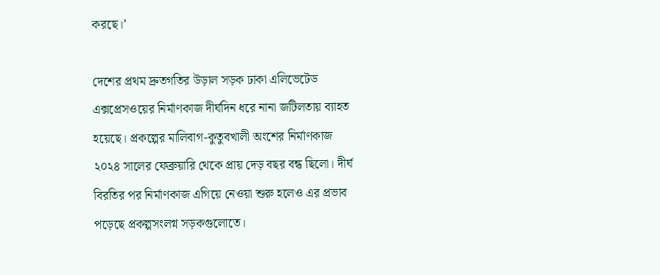করছে।’

দেশের প্রথম দ্রুতগতির উড়াল সড়ক ঢাকা এলিভেটেড এক্সপ্রেসওয়ের নির্মাণকাজ দীর্ঘদিন ধরে নানা জটিলতায় ব্যাহত হয়েছে। প্রকল্পের মালিবাগ-কুতুবখালী অংশের নির্মাণকাজ ২০২৪ সালের ফেব্রুয়ারি থেকে প্রায় দেড় বছর বন্ধ ছিলো। দীর্ঘ বিরতির পর নির্মাণকাজ এগিয়ে নেওয়া শুরু হলেও এর প্রভাব পড়েছে প্রকল্পসংলগ্ন সড়কগুলোতে।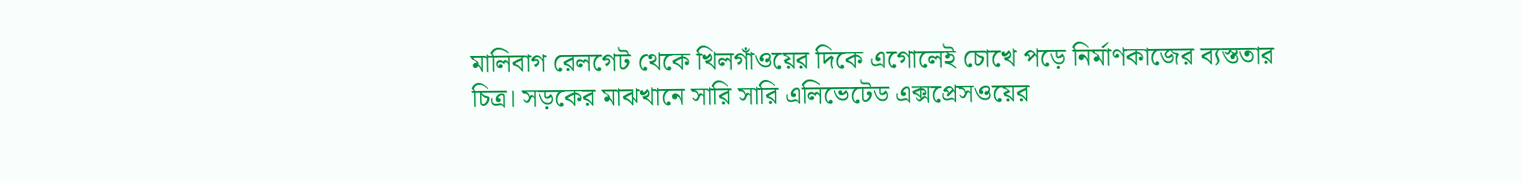মালিবাগ রেলগেট থেকে খিলগাঁওয়ের দিকে এগোলেই চোখে পড়ে নির্মাণকাজের ব্যস্ততার চিত্র। সড়কের মাঝখানে সারি সারি এলিভেটেড এক্সপ্রেসওয়ের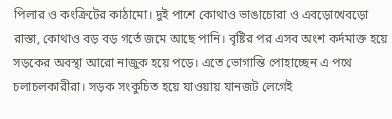পিলার ও কংক্রিটের কাঠামো। দুই পাশে কোথাও ভাঙাচোরা ও এবড়োখেবড়ো রাস্তা, কোথাও বড় বড় গর্তে জমে আছে পানি। বৃষ্টির পর এসব অংশ কর্দমাক্ত হয়ে সড়কের অবস্থা আরো নাজুক হয়ে পড়ে। এতে ভোগান্তি পোহাচ্ছেন এ পথে চলাচলকারীরা। সড়ক সংকুচিত হয়ে যাওয়ায় যানজট লেগেই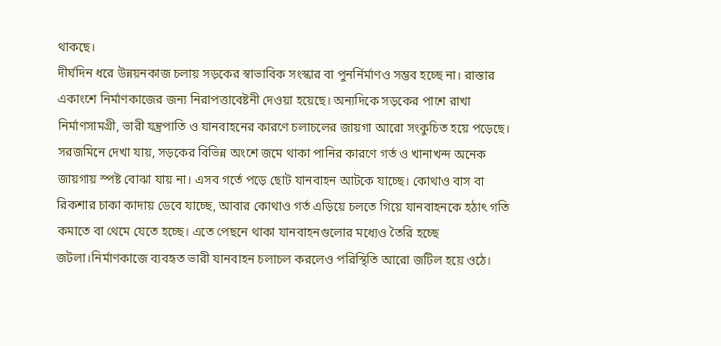থাকছে।
দীর্ঘদিন ধরে উন্নয়নকাজ চলায় সড়কের স্বাভাবিক সংস্কার বা পুনর্নির্মাণও সম্ভব হচ্ছে না। রাস্তার একাংশে নির্মাণকাজের জন্য নিরাপত্তাবেষ্টনী দেওয়া হয়েছে। অন্যদিকে সড়কের পাশে রাখা নির্মাণসামগ্রী, ভারী যন্ত্রপাতি ও যানবাহনের কারণে চলাচলের জায়গা আরো সংকুচিত হয়ে পড়েছে।
সরজমিনে দেখা যায়, সড়কের বিভিন্ন অংশে জমে থাকা পানির কারণে গর্ত ও খানাখন্দ অনেক জায়গায় স্পষ্ট বোঝা যায় না। এসব গর্তে পড়ে ছোট যানবাহন আটকে যাচ্ছে। কোথাও বাস বা রিকশার চাকা কাদায় ডেবে যাচ্ছে, আবার কোথাও গর্ত এড়িয়ে চলতে গিয়ে যানবাহনকে হঠাৎ গতি কমাতে বা থেমে যেতে হচ্ছে। এতে পেছনে থাকা যানবাহনগুলোর মধ্যেও তৈরি হচ্ছে জটলা।নির্মাণকাজে ব্যবহৃত ভারী যানবাহন চলাচল করলেও পরিস্থিতি আরো জটিল হয়ে ওঠে।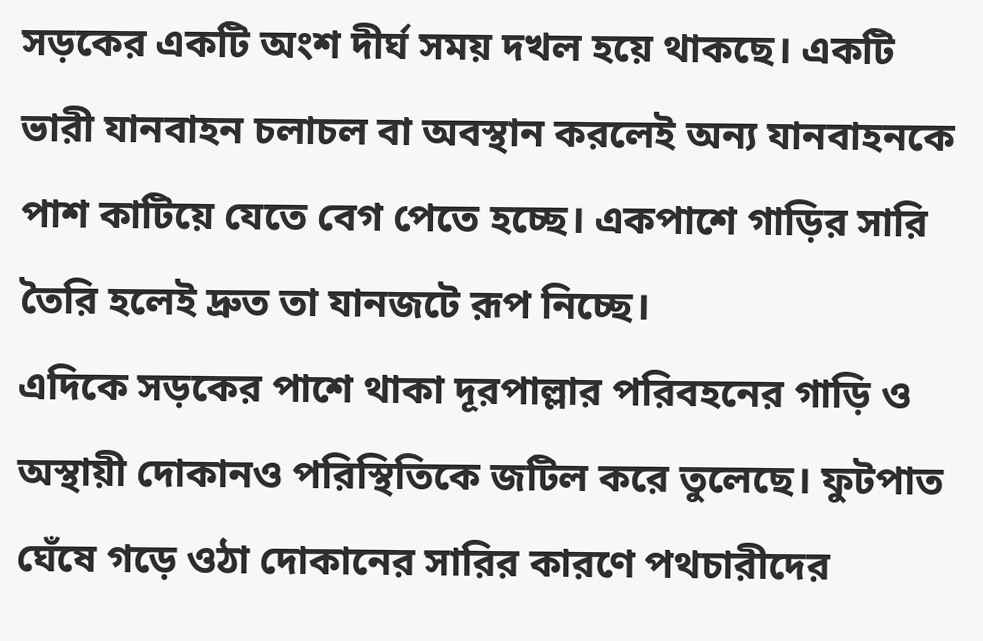সড়কের একটি অংশ দীর্ঘ সময় দখল হয়ে থাকছে। একটি ভারী যানবাহন চলাচল বা অবস্থান করলেই অন্য যানবাহনকে পাশ কাটিয়ে যেতে বেগ পেতে হচ্ছে। একপাশে গাড়ির সারি তৈরি হলেই দ্রুত তা যানজটে রূপ নিচ্ছে।
এদিকে সড়কের পাশে থাকা দূরপাল্লার পরিবহনের গাড়ি ও অস্থায়ী দোকানও পরিস্থিতিকে জটিল করে তুলেছে। ফুটপাত ঘেঁষে গড়ে ওঠা দোকানের সারির কারণে পথচারীদের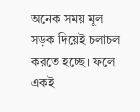অনেক সময় মূল সড়ক দিয়েই চলাচল করতে হচ্ছে। ফলে একই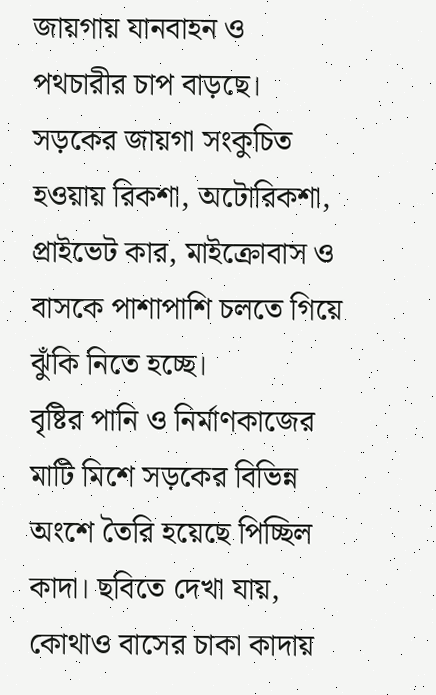জায়গায় যানবাহন ও পথচারীর চাপ বাড়ছে। সড়কের জায়গা সংকুচিত হওয়ায় রিকশা, অটোরিকশা, প্রাইভেট কার, মাইক্রোবাস ও বাসকে পাশাপাশি চলতে গিয়ে ঝুঁকি নিতে হচ্ছে।
বৃষ্টির পানি ও নির্মাণকাজের মাটি মিশে সড়কের বিভিন্ন অংশে তৈরি হয়েছে পিচ্ছিল কাদা। ছবিতে দেখা যায়, কোথাও বাসের চাকা কাদায়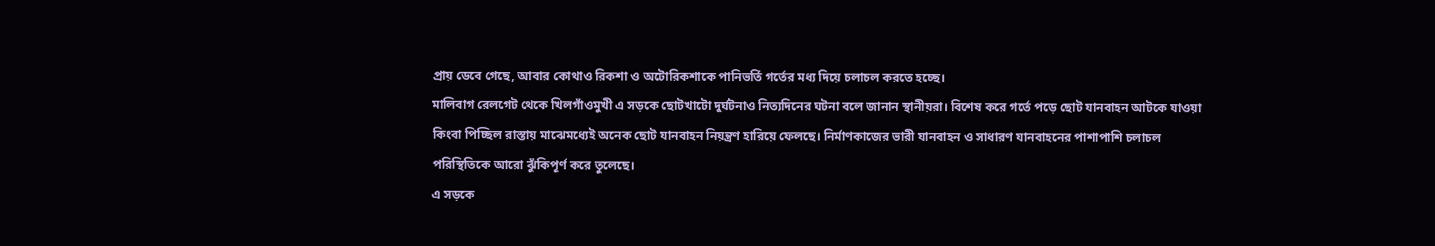প্রায় ডেবে গেছে, আবার কোথাও রিকশা ও অটোরিকশাকে পানিভর্তি গর্তের মধ্য দিয়ে চলাচল করতে হচ্ছে।
মালিবাগ রেলগেট থেকে খিলগাঁওমুখী এ সড়কে ছোটখাটো দুর্ঘটনাও নিত্যদিনের ঘটনা বলে জানান স্থানীয়রা। বিশেষ করে গর্তে পড়ে ছোট যানবাহন আটকে যাওয়া কিংবা পিচ্ছিল রাস্তায় মাঝেমধ্যেই অনেক ছোট যানবাহন নিয়ন্ত্রণ হারিয়ে ফেলছে। নির্মাণকাজের ভারী যানবাহন ও সাধারণ যানবাহনের পাশাপাশি চলাচল পরিস্থিতিকে আরো ঝুঁকিপূর্ণ করে তুলেছে।
এ সড়কে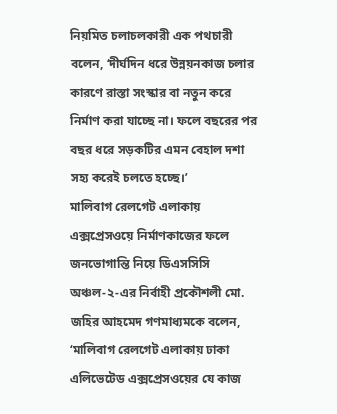নিয়মিত চলাচলকারী এক পথচারী বলেন, ‘দীর্ঘদিন ধরে উন্নয়নকাজ চলার কারণে রাস্তা সংস্কার বা নতুন করে নির্মাণ করা যাচ্ছে না। ফলে বছরের পর বছর ধরে সড়কটির এমন বেহাল দশা সহ্য করেই চলতে হচ্ছে।’
মালিবাগ রেলগেট এলাকায় এক্সপ্রেসওয়ে নির্মাণকাজের ফলে জনভোগান্তি নিয়ে ডিএসসিসি অঞ্চল-২-এর নির্বাহী প্রকৌশলী মো. জহির আহমেদ গণমাধ্যমকে বলেন, ‘মালিবাগ রেলগেট এলাকায় ঢাকা এলিভেটেড এক্সপ্রেসওয়ের যে কাজ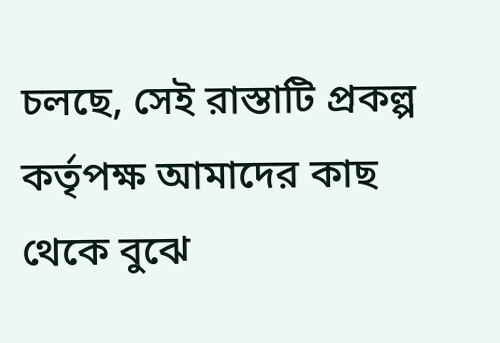চলছে, সেই রাস্তাটি প্রকল্প কর্তৃপক্ষ আমাদের কাছ থেকে বুঝে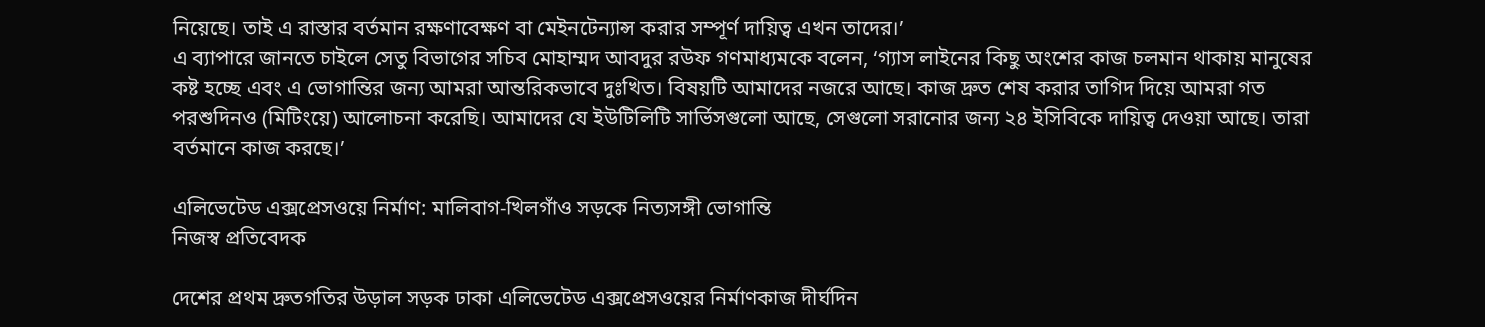নিয়েছে। তাই এ রাস্তার বর্তমান রক্ষণাবেক্ষণ বা মেইনটেন্যান্স করার সম্পূর্ণ দায়িত্ব এখন তাদের।’
এ ব্যাপারে জানতে চাইলে সেতু বিভাগের সচিব মোহাম্মদ আবদুর রউফ গণমাধ্যমকে বলেন, ‘গ্যাস লাইনের কিছু অংশের কাজ চলমান থাকায় মানুষের কষ্ট হচ্ছে এবং এ ভোগান্তির জন্য আমরা আন্তরিকভাবে দুঃখিত। বিষয়টি আমাদের নজরে আছে। কাজ দ্রুত শেষ করার তাগিদ দিয়ে আমরা গত পরশুদিনও (মিটিংয়ে) আলোচনা করেছি। আমাদের যে ইউটিলিটি সার্ভিসগুলো আছে, সেগুলো সরানোর জন্য ২৪ ইসিবিকে দায়িত্ব দেওয়া আছে। তারা বর্তমানে কাজ করছে।’

এলিভেটেড এক্সপ্রেসওয়ে নির্মাণ: মালিবাগ-খিলগাঁও সড়কে নিত্যসঙ্গী ভোগান্তি
নিজস্ব প্রতিবেদক

দেশের প্রথম দ্রুতগতির উড়াল সড়ক ঢাকা এলিভেটেড এক্সপ্রেসওয়ের নির্মাণকাজ দীর্ঘদিন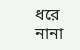ধরে নানা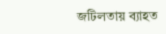জটিলতায় ব্যাহত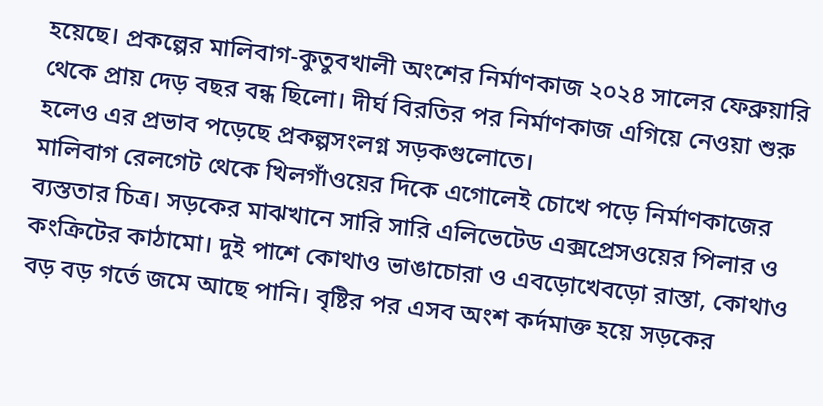হয়েছে। প্রকল্পের মালিবাগ-কুতুবখালী অংশের নির্মাণকাজ ২০২৪ সালের ফেব্রুয়ারি থেকে প্রায় দেড় বছর বন্ধ ছিলো। দীর্ঘ বিরতির পর নির্মাণকাজ এগিয়ে নেওয়া শুরু হলেও এর প্রভাব পড়েছে প্রকল্পসংলগ্ন সড়কগুলোতে।
মালিবাগ রেলগেট থেকে খিলগাঁওয়ের দিকে এগোলেই চোখে পড়ে নির্মাণকাজের ব্যস্ততার চিত্র। সড়কের মাঝখানে সারি সারি এলিভেটেড এক্সপ্রেসওয়ের পিলার ও কংক্রিটের কাঠামো। দুই পাশে কোথাও ভাঙাচোরা ও এবড়োখেবড়ো রাস্তা, কোথাও বড় বড় গর্তে জমে আছে পানি। বৃষ্টির পর এসব অংশ কর্দমাক্ত হয়ে সড়কের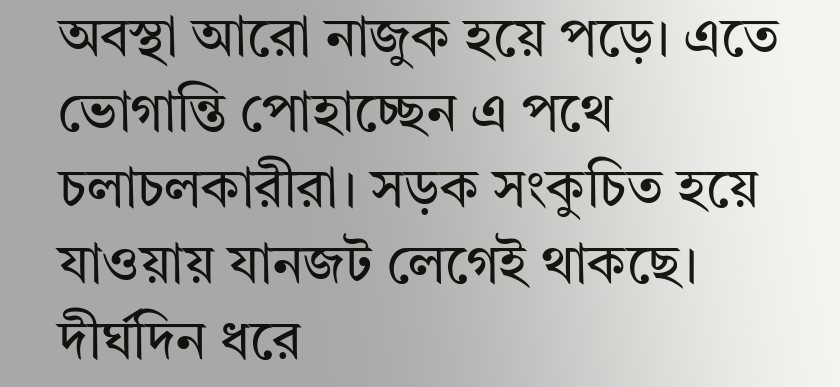অবস্থা আরো নাজুক হয়ে পড়ে। এতে ভোগান্তি পোহাচ্ছেন এ পথে চলাচলকারীরা। সড়ক সংকুচিত হয়ে যাওয়ায় যানজট লেগেই থাকছে।
দীর্ঘদিন ধরে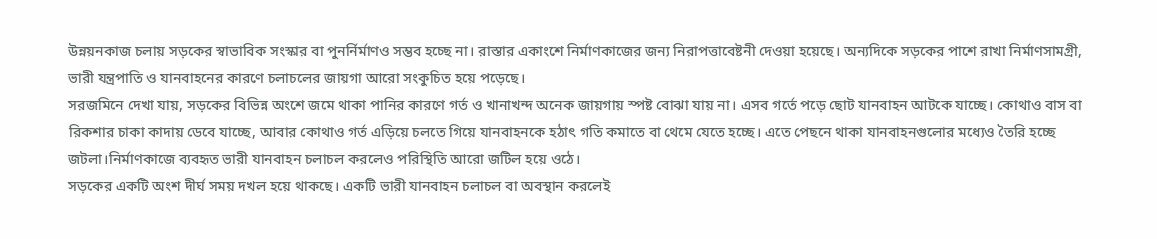উন্নয়নকাজ চলায় সড়কের স্বাভাবিক সংস্কার বা পুনর্নির্মাণও সম্ভব হচ্ছে না। রাস্তার একাংশে নির্মাণকাজের জন্য নিরাপত্তাবেষ্টনী দেওয়া হয়েছে। অন্যদিকে সড়কের পাশে রাখা নির্মাণসামগ্রী, ভারী যন্ত্রপাতি ও যানবাহনের কারণে চলাচলের জায়গা আরো সংকুচিত হয়ে পড়েছে।
সরজমিনে দেখা যায়, সড়কের বিভিন্ন অংশে জমে থাকা পানির কারণে গর্ত ও খানাখন্দ অনেক জায়গায় স্পষ্ট বোঝা যায় না। এসব গর্তে পড়ে ছোট যানবাহন আটকে যাচ্ছে। কোথাও বাস বা রিকশার চাকা কাদায় ডেবে যাচ্ছে, আবার কোথাও গর্ত এড়িয়ে চলতে গিয়ে যানবাহনকে হঠাৎ গতি কমাতে বা থেমে যেতে হচ্ছে। এতে পেছনে থাকা যানবাহনগুলোর মধ্যেও তৈরি হচ্ছে জটলা।নির্মাণকাজে ব্যবহৃত ভারী যানবাহন চলাচল করলেও পরিস্থিতি আরো জটিল হয়ে ওঠে।
সড়কের একটি অংশ দীর্ঘ সময় দখল হয়ে থাকছে। একটি ভারী যানবাহন চলাচল বা অবস্থান করলেই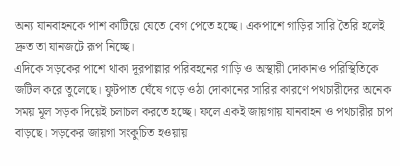অন্য যানবাহনকে পাশ কাটিয়ে যেতে বেগ পেতে হচ্ছে। একপাশে গাড়ির সারি তৈরি হলেই দ্রুত তা যানজটে রূপ নিচ্ছে।
এদিকে সড়কের পাশে থাকা দূরপাল্লার পরিবহনের গাড়ি ও অস্থায়ী দোকানও পরিস্থিতিকে জটিল করে তুলেছে। ফুটপাত ঘেঁষে গড়ে ওঠা দোকানের সারির কারণে পথচারীদের অনেক সময় মূল সড়ক দিয়েই চলাচল করতে হচ্ছে। ফলে একই জায়গায় যানবাহন ও পথচারীর চাপ বাড়ছে। সড়কের জায়গা সংকুচিত হওয়ায়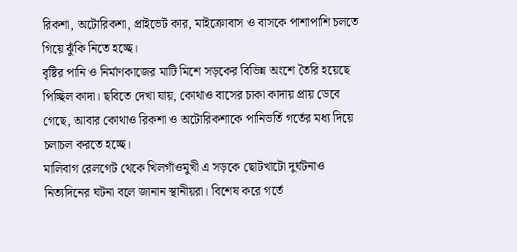রিকশা, অটোরিকশা, প্রাইভেট কার, মাইক্রোবাস ও বাসকে পাশাপাশি চলতে গিয়ে ঝুঁকি নিতে হচ্ছে।
বৃষ্টির পানি ও নির্মাণকাজের মাটি মিশে সড়কের বিভিন্ন অংশে তৈরি হয়েছে পিচ্ছিল কাদা। ছবিতে দেখা যায়, কোথাও বাসের চাকা কাদায় প্রায় ডেবে গেছে, আবার কোথাও রিকশা ও অটোরিকশাকে পানিভর্তি গর্তের মধ্য দিয়ে চলাচল করতে হচ্ছে।
মালিবাগ রেলগেট থেকে খিলগাঁওমুখী এ সড়কে ছোটখাটো দুর্ঘটনাও নিত্যদিনের ঘটনা বলে জানান স্থানীয়রা। বিশেষ করে গর্তে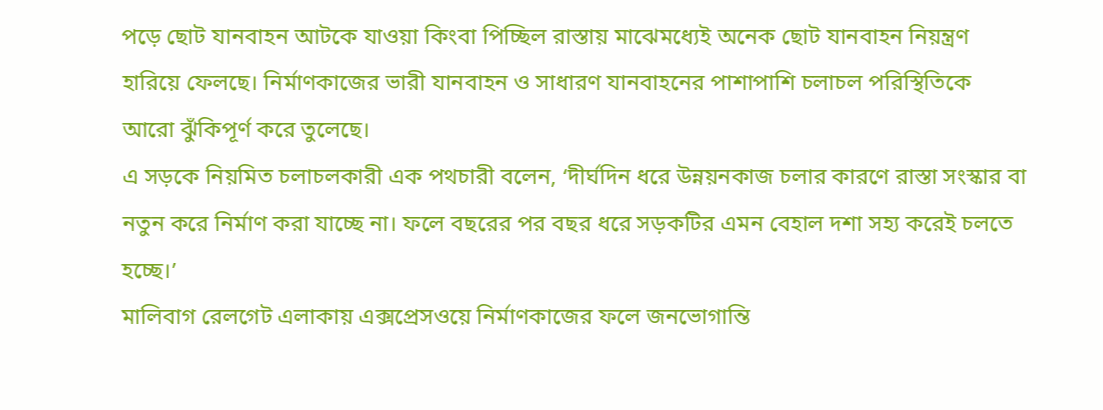পড়ে ছোট যানবাহন আটকে যাওয়া কিংবা পিচ্ছিল রাস্তায় মাঝেমধ্যেই অনেক ছোট যানবাহন নিয়ন্ত্রণ হারিয়ে ফেলছে। নির্মাণকাজের ভারী যানবাহন ও সাধারণ যানবাহনের পাশাপাশি চলাচল পরিস্থিতিকে আরো ঝুঁকিপূর্ণ করে তুলেছে।
এ সড়কে নিয়মিত চলাচলকারী এক পথচারী বলেন, ‘দীর্ঘদিন ধরে উন্নয়নকাজ চলার কারণে রাস্তা সংস্কার বা নতুন করে নির্মাণ করা যাচ্ছে না। ফলে বছরের পর বছর ধরে সড়কটির এমন বেহাল দশা সহ্য করেই চলতে হচ্ছে।’
মালিবাগ রেলগেট এলাকায় এক্সপ্রেসওয়ে নির্মাণকাজের ফলে জনভোগান্তি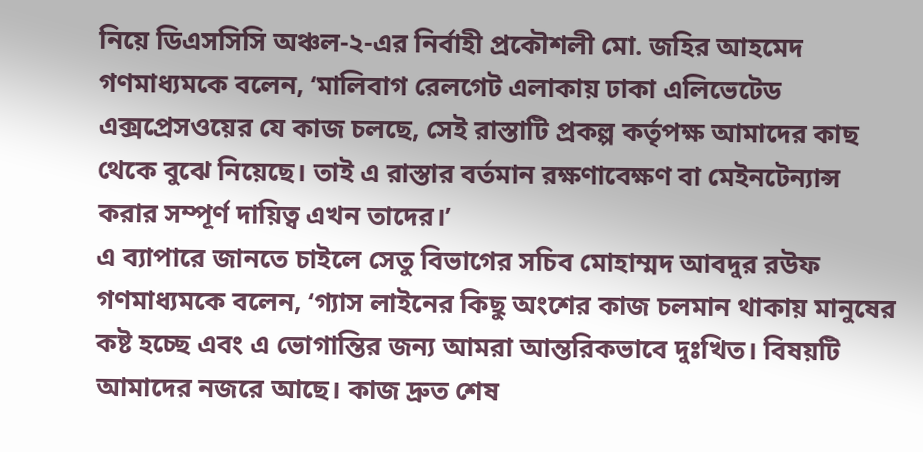নিয়ে ডিএসসিসি অঞ্চল-২-এর নির্বাহী প্রকৌশলী মো. জহির আহমেদ গণমাধ্যমকে বলেন, ‘মালিবাগ রেলগেট এলাকায় ঢাকা এলিভেটেড এক্সপ্রেসওয়ের যে কাজ চলছে, সেই রাস্তাটি প্রকল্প কর্তৃপক্ষ আমাদের কাছ থেকে বুঝে নিয়েছে। তাই এ রাস্তার বর্তমান রক্ষণাবেক্ষণ বা মেইনটেন্যান্স করার সম্পূর্ণ দায়িত্ব এখন তাদের।’
এ ব্যাপারে জানতে চাইলে সেতু বিভাগের সচিব মোহাম্মদ আবদুর রউফ গণমাধ্যমকে বলেন, ‘গ্যাস লাইনের কিছু অংশের কাজ চলমান থাকায় মানুষের কষ্ট হচ্ছে এবং এ ভোগান্তির জন্য আমরা আন্তরিকভাবে দুঃখিত। বিষয়টি আমাদের নজরে আছে। কাজ দ্রুত শেষ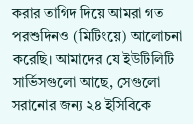করার তাগিদ দিয়ে আমরা গত পরশুদিনও (মিটিংয়ে) আলোচনা করেছি। আমাদের যে ইউটিলিটি সার্ভিসগুলো আছে, সেগুলো সরানোর জন্য ২৪ ইসিবিকে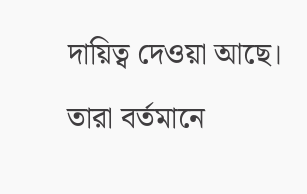দায়িত্ব দেওয়া আছে। তারা বর্তমানে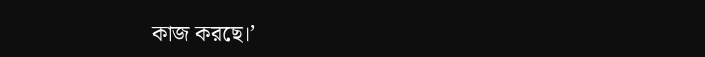কাজ করছে।’